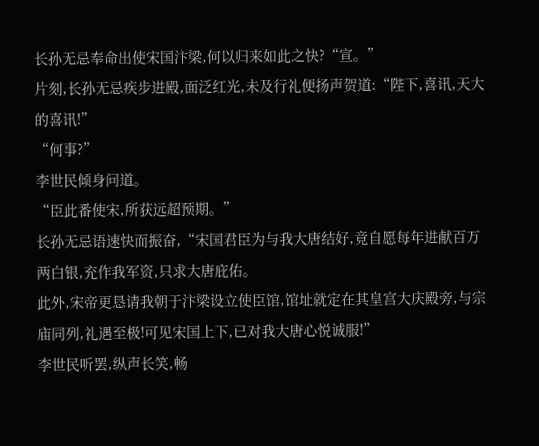长孙无忌奉命出使宋国汴梁,何以归来如此之快?“宣。”
片刻,长孙无忌疾步进殿,面泛红光,未及行礼便扬声贺道:“陛下,喜讯,天大的喜讯!”
“何事?”
李世民倾身问道。
“臣此番使宋,所获远超预期。”
长孙无忌语速快而振奋,“宋国君臣为与我大唐结好,竟自愿每年进献百万两白银,充作我军资,只求大唐庇佑。
此外,宋帝更恳请我朝于汴梁设立使臣馆,馆址就定在其皇宫大庆殿旁,与宗庙同列,礼遇至极!可见宋国上下,已对我大唐心悦诚服!”
李世民听罢,纵声长笑,畅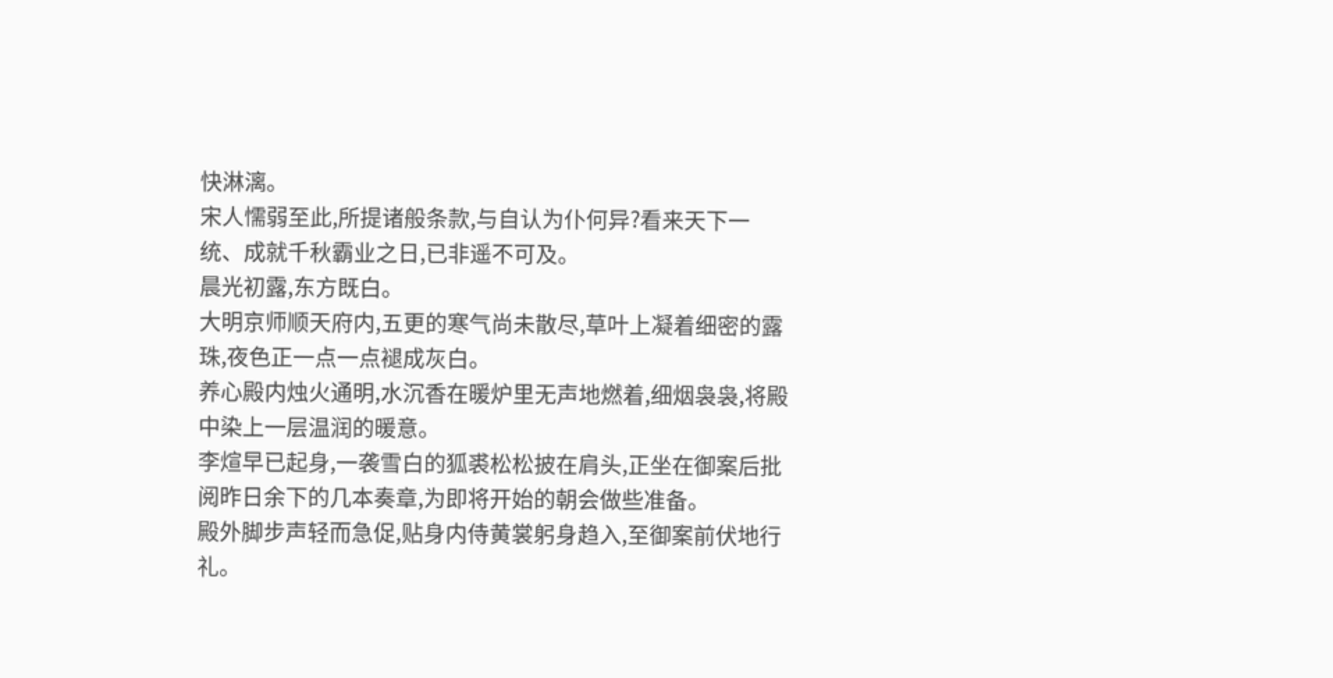快淋漓。
宋人懦弱至此,所提诸般条款,与自认为仆何异?看来天下一统、成就千秋霸业之日,已非遥不可及。
晨光初露,东方既白。
大明京师顺天府内,五更的寒气尚未散尽,草叶上凝着细密的露珠,夜色正一点一点褪成灰白。
养心殿内烛火通明,水沉香在暖炉里无声地燃着,细烟袅袅,将殿中染上一层温润的暖意。
李煊早已起身,一袭雪白的狐裘松松披在肩头,正坐在御案后批阅昨日余下的几本奏章,为即将开始的朝会做些准备。
殿外脚步声轻而急促,贴身内侍黄裳躬身趋入,至御案前伏地行礼。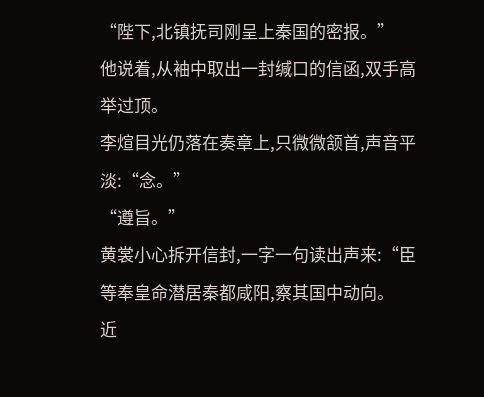“陛下,北镇抚司刚呈上秦国的密报。”
他说着,从袖中取出一封缄口的信函,双手高举过顶。
李煊目光仍落在奏章上,只微微颔首,声音平淡:“念。”
“遵旨。”
黄裳小心拆开信封,一字一句读出声来:“臣等奉皇命潜居秦都咸阳,察其国中动向。
近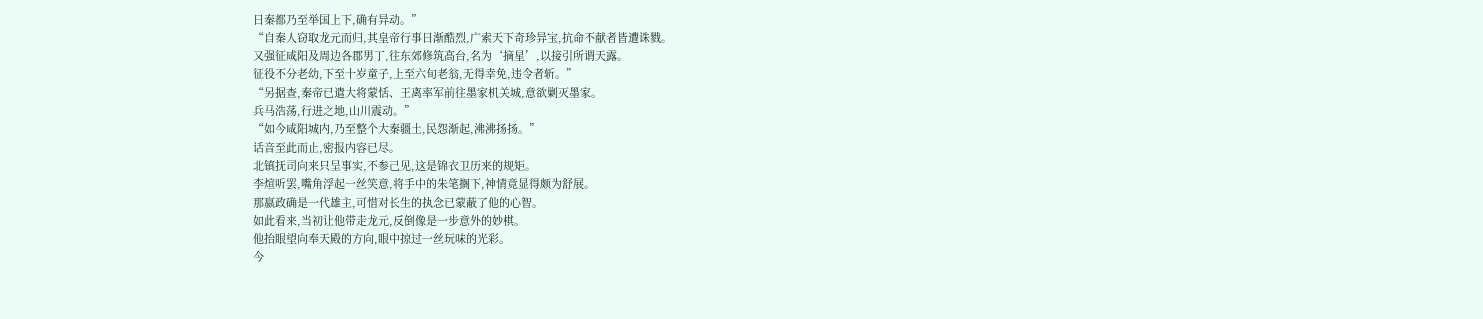日秦都乃至举国上下,确有异动。”
“自秦人窃取龙元而归,其皇帝行事日渐酷烈,广索天下奇珍异宝,抗命不献者皆遭诛戮。
又强征咸阳及周边各郡男丁,往东郊修筑高台,名为‘摘星’,以接引所谓天露。
征役不分老幼,下至十岁童子,上至六旬老翁,无得幸免,违令者斩。”
“另据查,秦帝已遣大将蒙恬、王离率军前往墨家机关城,意欲剿灭墨家。
兵马浩荡,行进之地,山川震动。”
“如今咸阳城内,乃至整个大秦疆土,民怨渐起,沸沸扬扬。”
话音至此而止,密报内容已尽。
北镇抚司向来只呈事实,不参己见,这是锦衣卫历来的规矩。
李煊听罢,嘴角浮起一丝笑意,将手中的朱笔搁下,神情竟显得颇为舒展。
那嬴政确是一代雄主,可惜对长生的执念已蒙蔽了他的心智。
如此看来,当初让他带走龙元,反倒像是一步意外的妙棋。
他抬眼望向奉天殿的方向,眼中掠过一丝玩味的光彩。
今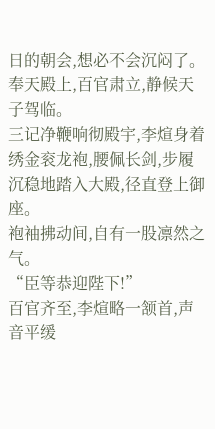日的朝会,想必不会沉闷了。
奉天殿上,百官肃立,静候天子驾临。
三记净鞭响彻殿宇,李煊身着绣金衮龙袍,腰佩长剑,步履沉稳地踏入大殿,径直登上御座。
袍袖拂动间,自有一股凛然之气。
“臣等恭迎陛下!”
百官齐至,李煊略一颔首,声音平缓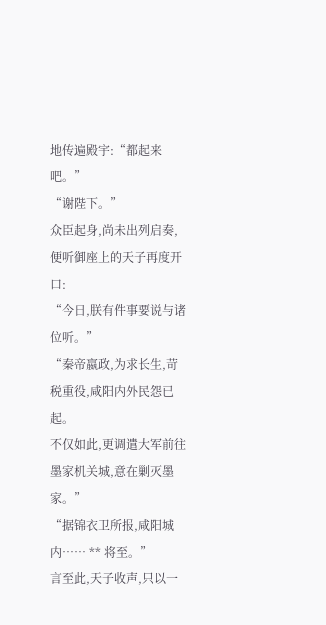地传遍殿宇:“都起来吧。”
“谢陛下。”
众臣起身,尚未出列启奏,便听御座上的天子再度开口:
“今日,朕有件事要说与诸位听。”
“秦帝嬴政,为求长生,苛税重役,咸阳内外民怨已起。
不仅如此,更调遣大军前往墨家机关城,意在剿灭墨家。”
“据锦衣卫所报,咸阳城内…… ** 将至。”
言至此,天子收声,只以一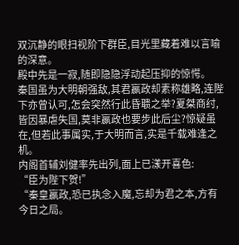双沉静的眼扫视阶下群臣,目光里藏着难以言喻的深意。
殿中先是一寂,随即隐隐浮动起压抑的惊愕。
秦国虽为大明朝强敌,其君嬴政却素称雄略,连陛下亦曾认可,怎会突然行此昏聩之举?夏桀商纣,皆因暴虐失国,莫非嬴政也要步此后尘?惊疑虽在,但若此事属实,于大明而言,实是千载难逢之机。
内阁首辅刘健率先出列,面上已漾开喜色:
“臣为陛下贺!”
“秦皇嬴政,恐已执念入魔,忘却为君之本,方有今日之局。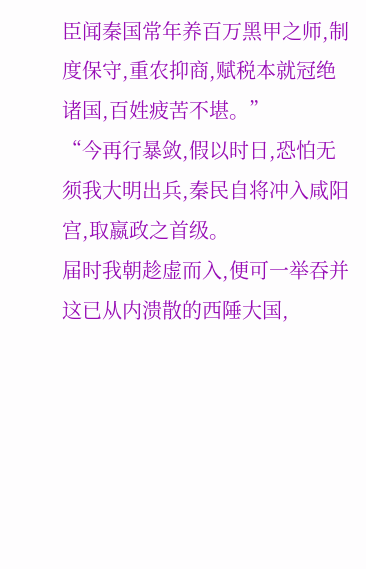臣闻秦国常年养百万黑甲之师,制度保守,重农抑商,赋税本就冠绝诸国,百姓疲苦不堪。”
“今再行暴敛,假以时日,恐怕无须我大明出兵,秦民自将冲入咸阳宫,取嬴政之首级。
届时我朝趁虚而入,便可一举吞并这已从内溃散的西陲大国,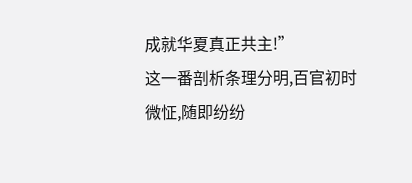成就华夏真正共主!”
这一番剖析条理分明,百官初时微怔,随即纷纷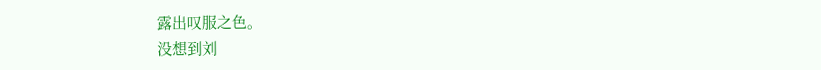露出叹服之色。
没想到刘